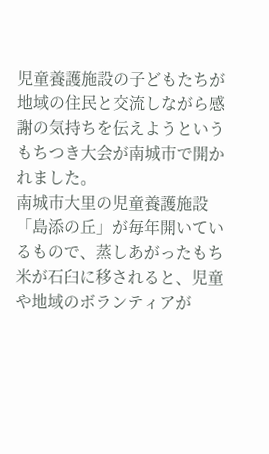児童養護施設の子どもたちが地域の住民と交流しながら感謝の気持ちを伝えようというもちつき大会が南城市で開かれました。
南城市大里の児童養護施設「島添の丘」が毎年開いているもので、蒸しあがったもち米が石臼に移されると、児童や地域のボランティアが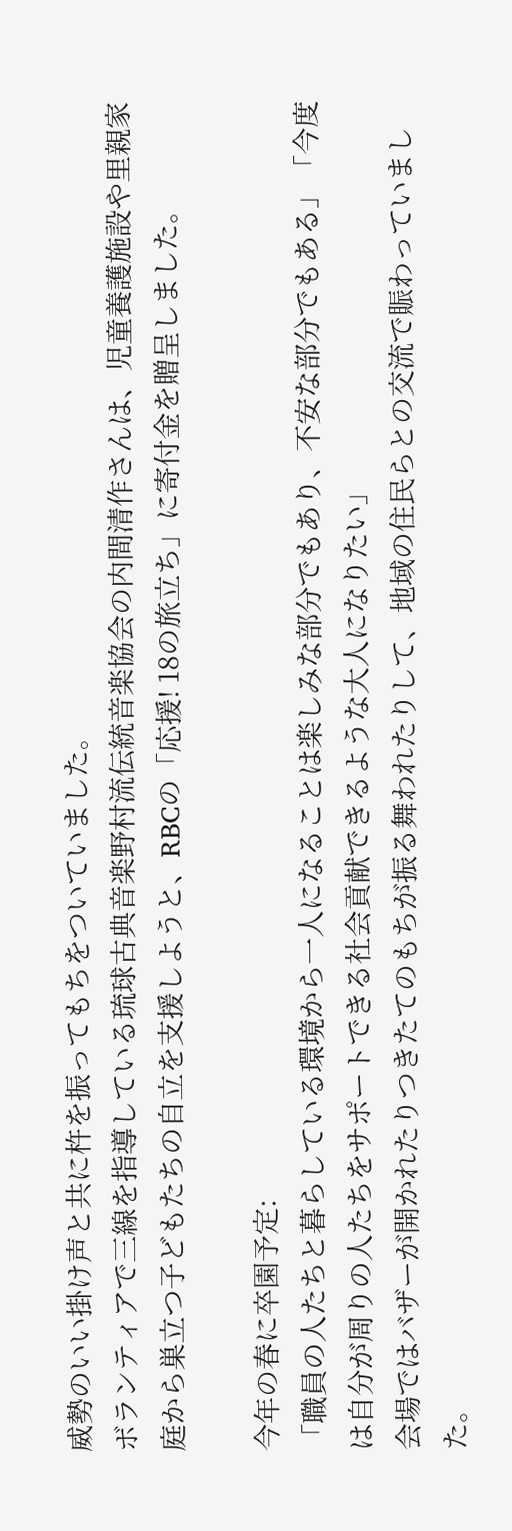威勢のいい掛け声と共に杵を振ってもちをついていました。
ボランティアで三線を指導している琉球古典音楽野村流伝統音楽協会の内間清作さんは、児童養護施設や里親家庭から巣立つ子どもたちの自立を支援しようと、RBCの「応援! 18の旅立ち」に寄付金を贈呈しました。

今年の春に卒園予定:
「職員の人たちと暮らしている環境から一人になることは楽しみな部分でもあり、不安な部分でもある」「今度は自分が周りの人たちをサポートできる社会貢献できるような大人になりたい」
会場ではバザーが開かれたりつきたてのもちが振る舞われたりして、地域の住民らとの交流で賑わっていました。